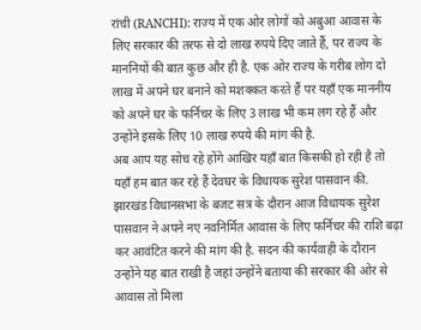रांची (RANCHI): राज्य में एक ओर लोगों को अबुआ आवास के लिए सरकार की तरफ से दो लाख रुपये दिए जाते हैं, पर राज्य के माननियों की बात कुछ और ही है. एक ओर राज्य के गरीब लोग दो लाख में अपने घर बनाने को मशक्कत करते हैं पर यहाँ एक माननीय को अपने घर के फर्निचर के लिए 3 लाख भी कम लग रहे हैं और उन्होंने इसके लिए 10 लाख रुपये की मांग की है.
अब आप यह सोच रहे होंगे आखिर यहाँ बात किसकी हो रही है तो यहाँ हम बात कर रहे हैं देवघर के विधायक सुरेश पासवान की. झारखंड विधानसभा के बजट सत्र के दौरान आज विधायक सुरेश पासवान ने अपने नए नवनिर्मित आवास के लिए फर्निचर की राशि बढ़ा कर आवंटित करने की मांग की है. सदन की कार्यवाही के दौरान उन्होंने यह बात राखी है जहां उन्होंने बताया की सरकार की ओर से आवास तो मिला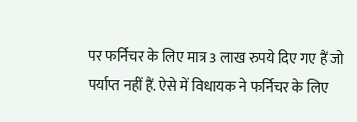पर फर्निचर के लिए मात्र 3 लाख रुपये दिए गए हैं जो पर्याप्त नहीं हैं. ऐसे में विधायक ने फर्निचर के लिए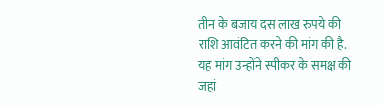तीन के बजाय दस लाख रुपये की राशि आवंटित करने की मांग की है. यह मांग उन्होंने स्पीकर के समक्ष की जहां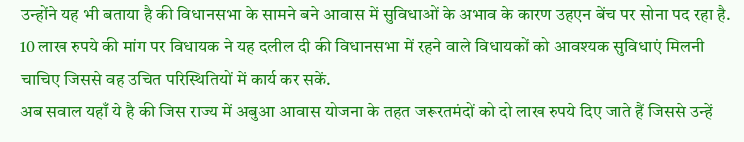उन्होंने यह भी बताया है की विधानसभा के सामने बने आवास में सुविधाओं के अभाव के कारण उहएन बेंच पर सोना पद रहा है. 10 लाख रुपये की मांग पर विधायक ने यह दलील दी की विधानसभा में रहने वाले विधायकों को आवश्यक सुविधाएं मिलनी चाचिए जिससे वह उचित परिस्थितियों में कार्य कर सकें.
अब सवाल यहाँ ये है की जिस राज्य में अबुआ आवास योजना के तहत जरूरतमंदों को दो लाख रुपये दिए जाते हैं जिससे उन्हें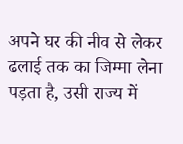अपने घर की नीव से लेकर ढलाई तक का जिम्मा लेना पड़ता है, उसी राज्य में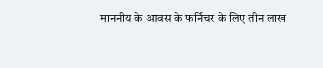माननीय के आवस के फर्निचर के लिए तीन लाख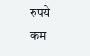रुपये कम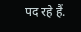पद रहे हैं.